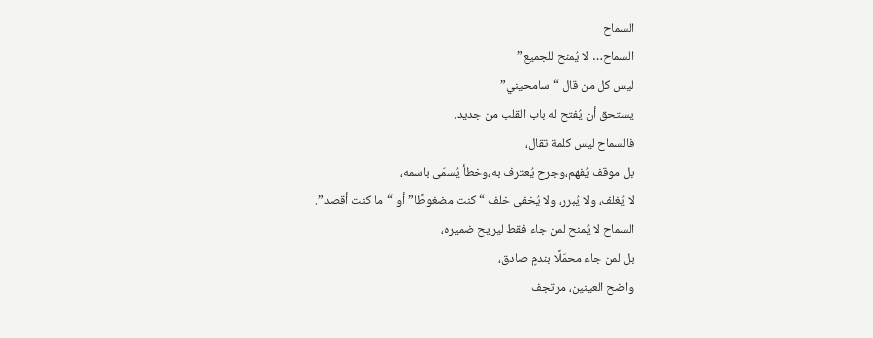السماح
السماح… لا يُمنح للجميع”
ليس كل من قال “سامحيني”
يستحق أن يُفتح له باب القلب من جديد.
فالسماح ليس كلمة تقال،
بل موقف يُفهم،وجرح يُعترف به،وخطأ يُسمّى باسمه،
لا يُغلف، ولا يُبرر، ولا يُخفى خلف “كنت مضغوطًا” أو “ما كنت أقصد”.
السماح لا يُمنح لمن جاء فقط ليريح ضميره،
بل لمن جاء محمّلًا بندمٍ صادق،
واضح العينين، مرتجف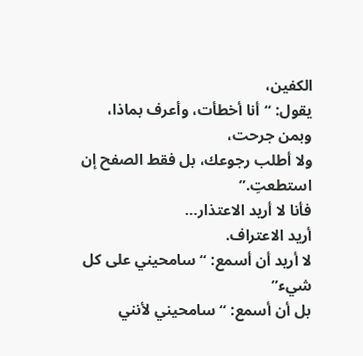الكفين،
يقول: “أنا أخطأت، وأعرف بماذا، وبمن جرحت،
ولا أطلب رجوعك، بل فقط الصفح إن استطعتِ.”
فأنا لا أريد الاعتذار…
أريد الاعتراف.
لا أريد أن أسمع: “سامحيني على كل شيء”
بل أن أسمع: “سامحيني لأنني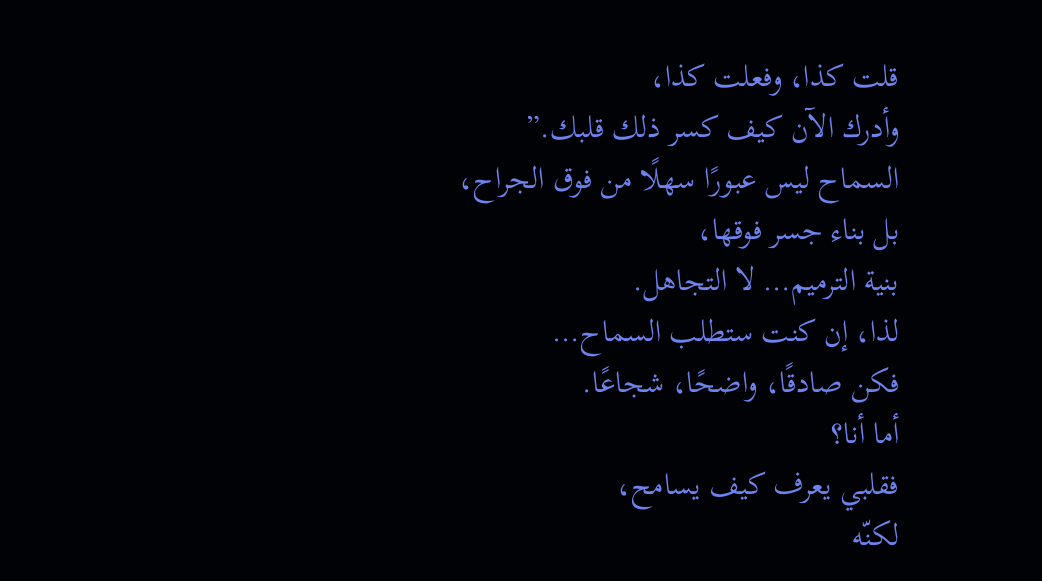قلت كذا، وفعلت كذا،
وأدرك الآن كيف كسر ذلك قلبك.”
السماح ليس عبورًا سهلًا من فوق الجراح،
بل بناء جسر فوقها،
بنية الترميم… لا التجاهل.
لذا، إن كنت ستطلب السماح…
فكن صادقًا، واضحًا، شجاعًا.
أما أنا؟
فقلبي يعرف كيف يسامح،
لكنّه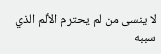لا ينسى من لم يحترم الألم الذي سببه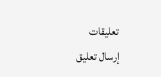تعليقات
إرسال تعليق